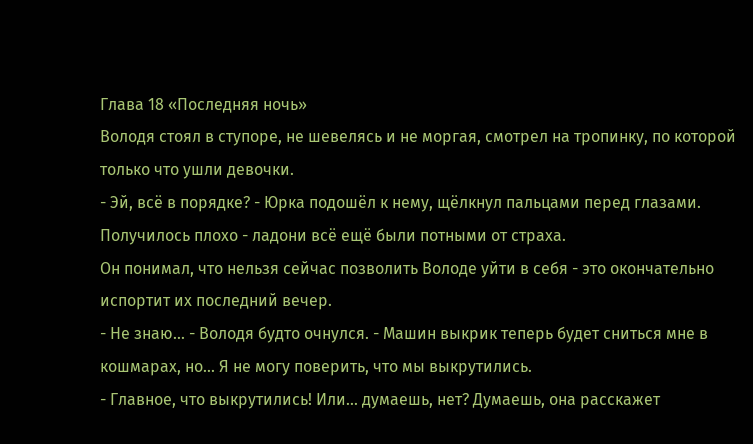Глава 18 «Последняя ночь»
Володя стоял в ступоре, не шевелясь и не моргая, смотрел на тропинку, по которой только что ушли девочки.
- Эй, всё в порядке? - Юрка подошёл к нему, щёлкнул пальцами перед глазами. Получилось плохо - ладони всё ещё были потными от страха.
Он понимал, что нельзя сейчас позволить Володе уйти в себя - это окончательно испортит их последний вечер.
- Не знаю... - Володя будто очнулся. - Машин выкрик теперь будет сниться мне в кошмарах, но... Я не могу поверить, что мы выкрутились.
- Главное, что выкрутились! Или... думаешь, нет? Думаешь, она расскажет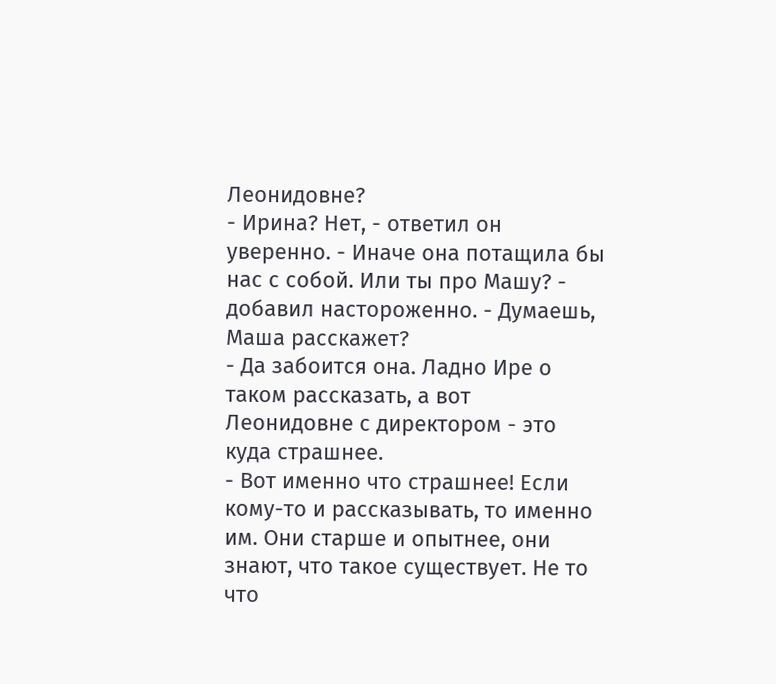Леонидовне?
- Ирина? Нет, - ответил он уверенно. - Иначе она потащила бы нас с собой. Или ты про Машу? - добавил настороженно. - Думаешь, Маша расскажет?
- Да забоится она. Ладно Ире о таком рассказать, а вот Леонидовне с директором - это куда страшнее.
- Вот именно что страшнее! Если кому-то и рассказывать, то именно им. Они старше и опытнее, они знают, что такое существует. Не то что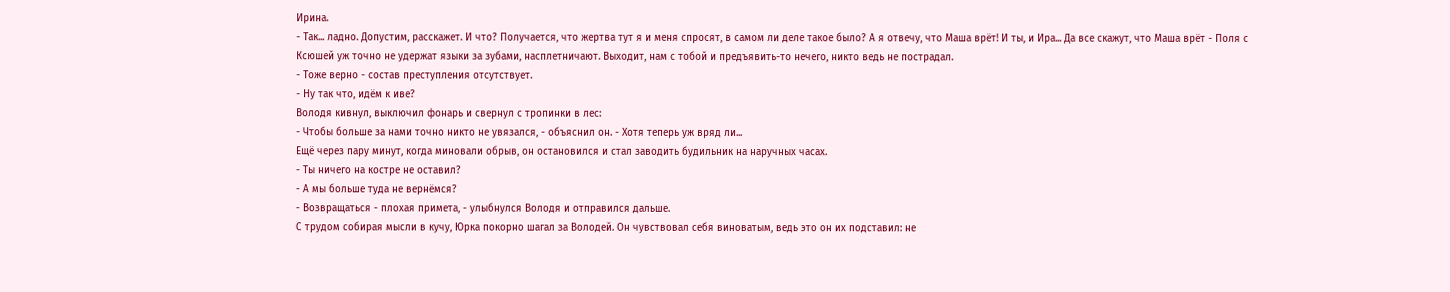Ирина.
- Так... ладно. Допустим, расскажет. И что? Получается, что жертва тут я и меня спросят, в самом ли деле такое было? А я отвечу, что Маша врёт! И ты, и Ира... Да все скажут, что Маша врёт - Поля с Ксюшей уж точно не удержат языки за зубами, насплетничают. Выходит, нам с тобой и предъявить-то нечего, никто ведь не пострадал.
- Тоже верно - состав преступления отсутствует.
- Ну так что, идём к иве?
Володя кивнул, выключил фонарь и свернул с тропинки в лес:
- Чтобы больше за нами точно никто не увязался, - объяснил он. - Хотя теперь уж вряд ли...
Ещё через пару минут, когда миновали обрыв, он остановился и стал заводить будильник на наручных часах.
- Ты ничего на костре не оставил?
- А мы больше туда не вернёмся?
- Возвращаться - плохая примета, - улыбнулся Володя и отправился дальше.
С трудом собирая мысли в кучу, Юрка покорно шагал за Володей. Он чувствовал себя виноватым, ведь это он их подставил: не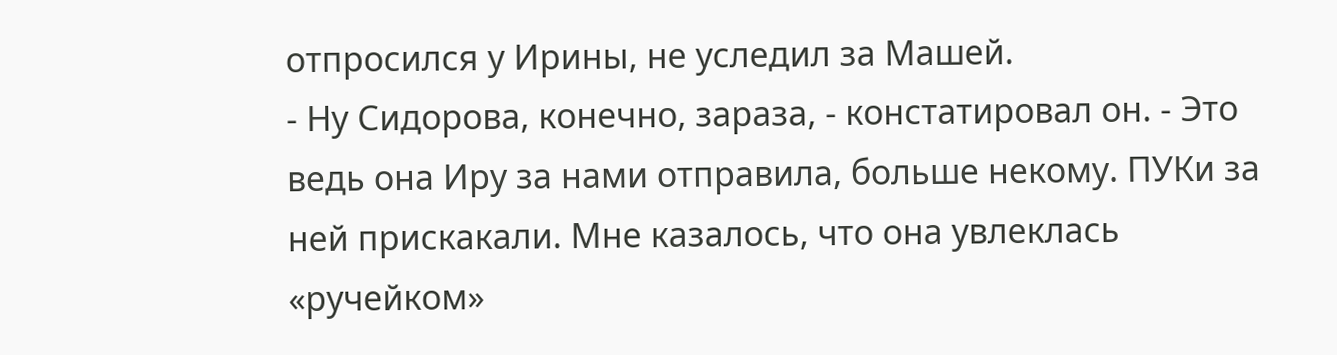отпросился у Ирины, не уследил за Машей.
- Ну Сидорова, конечно, зараза, - констатировал он. - Это ведь она Иру за нами отправила, больше некому. ПУКи за ней прискакали. Мне казалось, что она увлеклась «ручейком»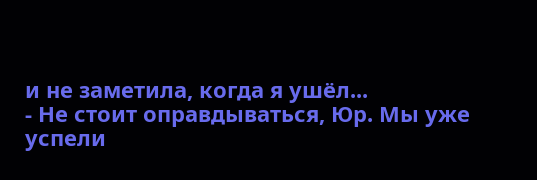и не заметила, когда я ушёл...
- Не стоит оправдываться, Юр. Мы уже успели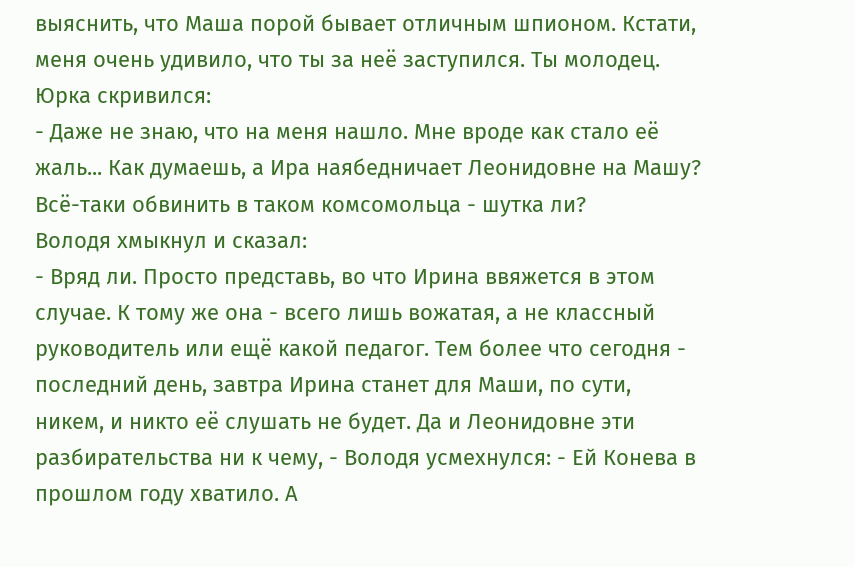выяснить, что Маша порой бывает отличным шпионом. Кстати, меня очень удивило, что ты за неё заступился. Ты молодец.
Юрка скривился:
- Даже не знаю, что на меня нашло. Мне вроде как стало её жаль... Как думаешь, а Ира наябедничает Леонидовне на Машу? Всё-таки обвинить в таком комсомольца - шутка ли?
Володя хмыкнул и сказал:
- Вряд ли. Просто представь, во что Ирина ввяжется в этом случае. К тому же она - всего лишь вожатая, а не классный руководитель или ещё какой педагог. Тем более что сегодня - последний день, завтра Ирина станет для Маши, по сути, никем, и никто её слушать не будет. Да и Леонидовне эти разбирательства ни к чему, - Володя усмехнулся: - Ей Конева в прошлом году хватило. А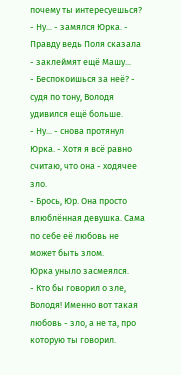почему ты интересуешься?
- Ну... - замялся Юрка. - Правду ведь Поля сказала - заклеймят ещё Машу...
- Беспокоишься за неё? - судя по тону, Володя удивился ещё больше.
- Ну... - снова протянул Юрка. - Хотя я всё равно считаю, что она - ходячее зло.
- Брось, Юр. Она просто влюблённая девушка. Сама по себе её любовь не может быть злом.
Юрка уныло засмеялся.
- Кто бы говорил о зле, Володя! Именно вот такая любовь - зло, а не та, про которую ты говорил.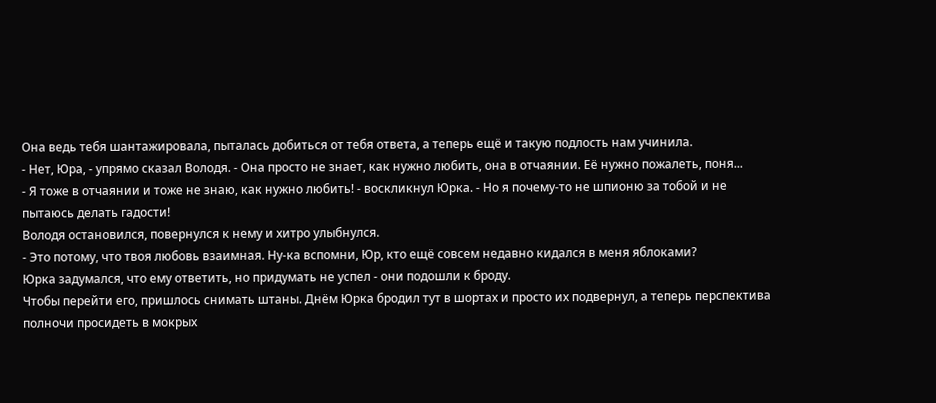Она ведь тебя шантажировала, пыталась добиться от тебя ответа, а теперь ещё и такую подлость нам учинила.
- Нет, Юра, - упрямо сказал Володя. - Она просто не знает, как нужно любить, она в отчаянии. Её нужно пожалеть, поня...
- Я тоже в отчаянии и тоже не знаю, как нужно любить! - воскликнул Юрка. - Но я почему-то не шпионю за тобой и не пытаюсь делать гадости!
Володя остановился, повернулся к нему и хитро улыбнулся.
- Это потому, что твоя любовь взаимная. Ну-ка вспомни, Юр, кто ещё совсем недавно кидался в меня яблоками?
Юрка задумался, что ему ответить, но придумать не успел - они подошли к броду.
Чтобы перейти его, пришлось снимать штаны. Днём Юрка бродил тут в шортах и просто их подвернул, а теперь перспектива полночи просидеть в мокрых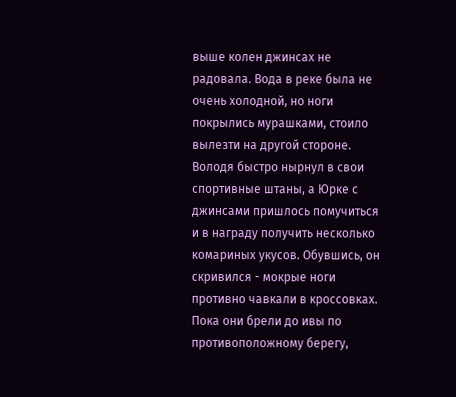выше колен джинсах не радовала. Вода в реке была не очень холодной, но ноги покрылись мурашками, стоило вылезти на другой стороне. Володя быстро нырнул в свои спортивные штаны, а Юрке с джинсами пришлось помучиться и в награду получить несколько комариных укусов. Обувшись, он скривился - мокрые ноги противно чавкали в кроссовках.
Пока они брели до ивы по противоположному берегу,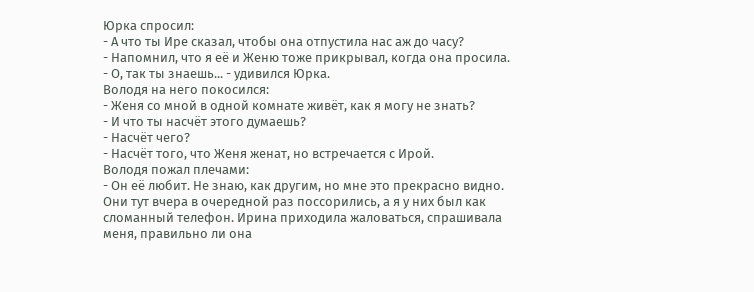Юрка спросил:
- А что ты Ире сказал, чтобы она отпустила нас аж до часу?
- Напомнил, что я её и Женю тоже прикрывал, когда она просила.
- О, так ты знаешь... - удивился Юрка.
Володя на него покосился:
- Женя со мной в одной комнате живёт, как я могу не знать?
- И что ты насчёт этого думаешь?
- Насчёт чего?
- Насчёт того, что Женя женат, но встречается с Ирой.
Володя пожал плечами:
- Он её любит. Не знаю, как другим, но мне это прекрасно видно. Они тут вчера в очередной раз поссорились, а я у них был как сломанный телефон. Ирина приходила жаловаться, спрашивала меня, правильно ли она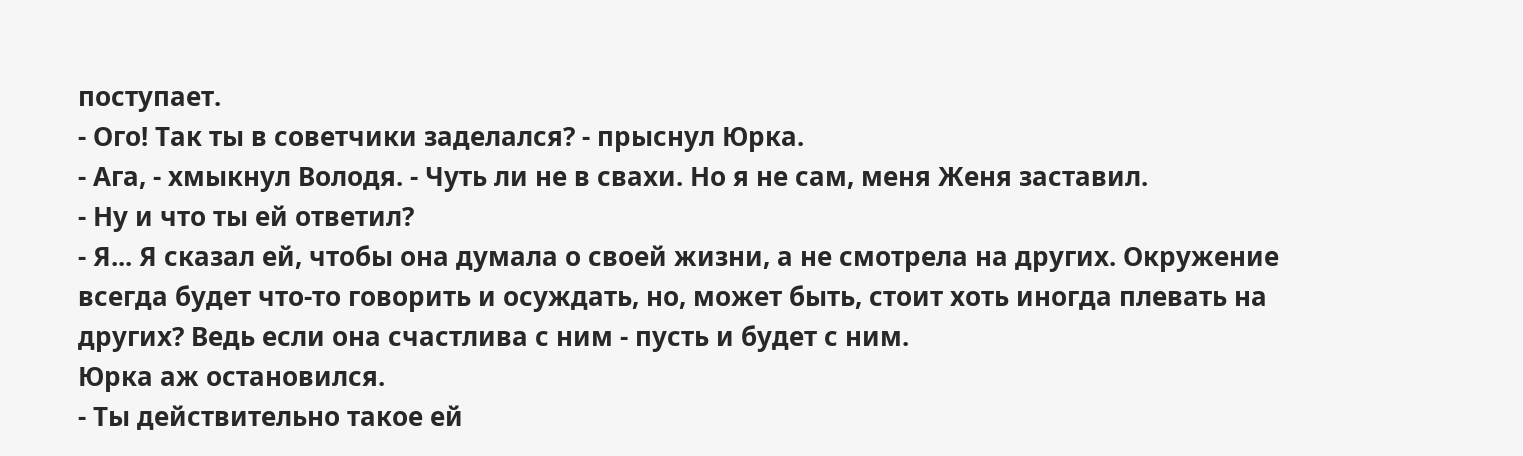поступает.
- Ого! Так ты в советчики заделался? - прыснул Юрка.
- Ага, - хмыкнул Володя. - Чуть ли не в свахи. Но я не сам, меня Женя заставил.
- Ну и что ты ей ответил?
- Я... Я сказал ей, чтобы она думала о своей жизни, а не смотрела на других. Окружение всегда будет что-то говорить и осуждать, но, может быть, стоит хоть иногда плевать на других? Ведь если она счастлива с ним - пусть и будет с ним.
Юрка аж остановился.
- Ты действительно такое ей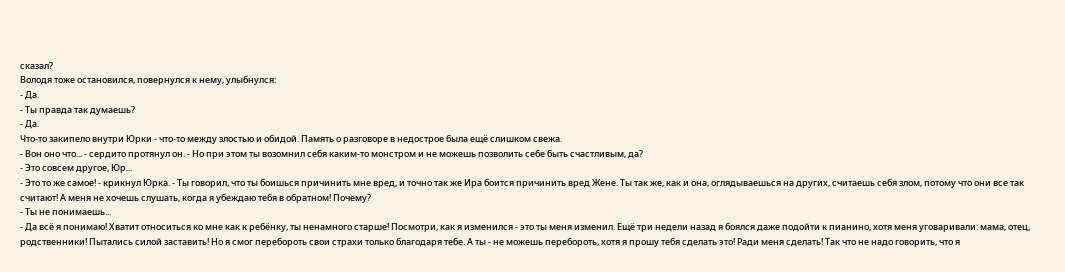сказал?
Володя тоже остановился, повернулся к нему, улыбнулся:
- Да.
- Ты правда так думаешь?
- Да.
Что-то закипело внутри Юрки - что-то между злостью и обидой. Память о разговоре в недострое была ещё слишком свежа.
- Вон оно что... - сердито протянул он. - Но при этом ты возомнил себя каким-то монстром и не можешь позволить себе быть счастливым, да?
- Это совсем другое, Юр...
- Это то же самое! - крикнул Юрка. - Ты говорил, что ты боишься причинить мне вред, и точно так же Ира боится причинить вред Жене. Ты так же, как и она, оглядываешься на других, считаешь себя злом, потому что они все так считают! А меня не хочешь слушать, когда я убеждаю тебя в обратном! Почему?
- Ты не понимаешь...
- Да всё я понимаю! Хватит относиться ко мне как к ребёнку, ты ненамного старше! Посмотри, как я изменился - это ты меня изменил. Ещё три недели назад я боялся даже подойти к пианино, хотя меня уговаривали: мама, отец, родственники! Пытались силой заставить! Но я смог перебороть свои страхи только благодаря тебе. А ты - не можешь перебороть, хотя я прошу тебя сделать это! Ради меня сделать! Так что не надо говорить, что я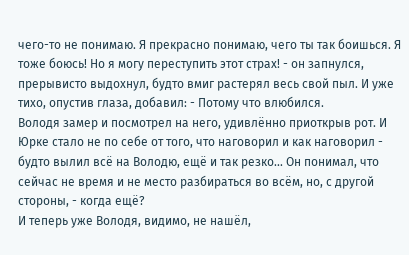чего-то не понимаю. Я прекрасно понимаю, чего ты так боишься. Я тоже боюсь! Но я могу переступить этот страх! - он запнулся, прерывисто выдохнул, будто вмиг растерял весь свой пыл. И уже тихо, опустив глаза, добавил: - Потому что влюбился.
Володя замер и посмотрел на него, удивлённо приоткрыв рот. И Юрке стало не по себе от того, что наговорил и как наговорил - будто вылил всё на Володю, ещё и так резко... Он понимал, что сейчас не время и не место разбираться во всём, но, с другой стороны, - когда ещё?
И теперь уже Володя, видимо, не нашёл,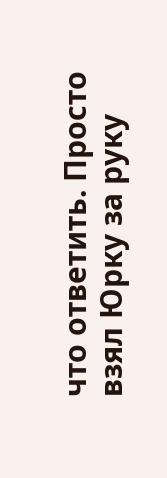что ответить. Просто взял Юрку за руку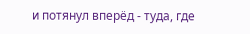и потянул вперёд - туда, где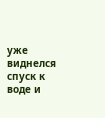уже виднелся спуск к воде и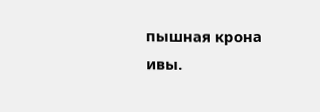пышная крона ивы.